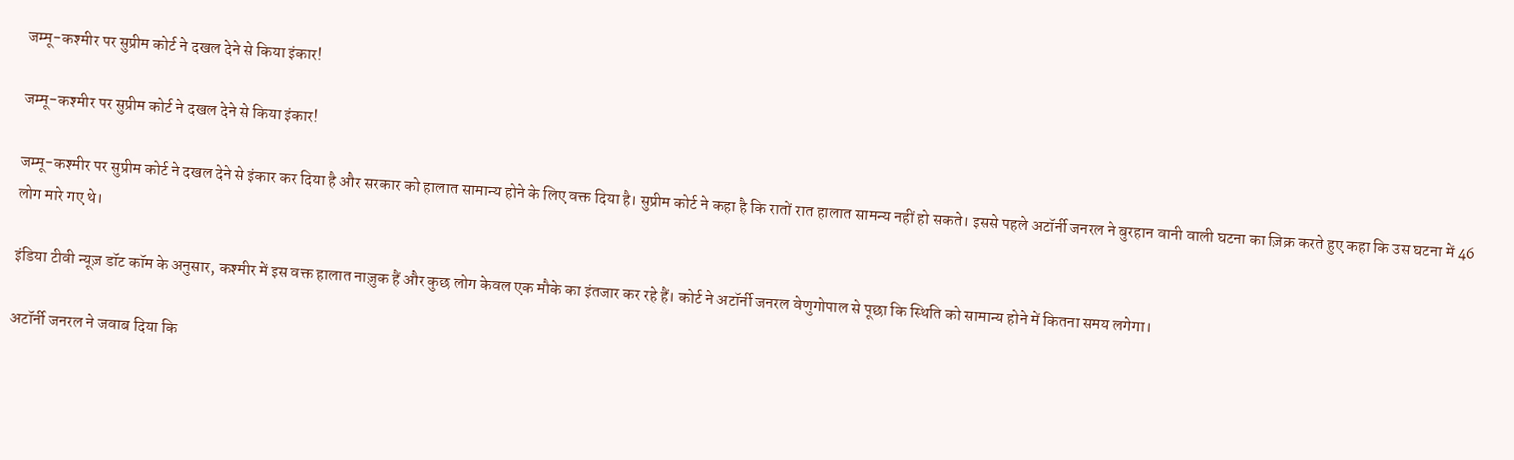जम्मू-कश्मीर पर सुप्रीम कोर्ट ने दखल देने से किया इंकार!

जम्मू-कश्मीर पर सुप्रीम कोर्ट ने दखल देने से किया इंकार!

जम्मू-कश्मीर पर सुप्रीम कोर्ट ने दखल देने से इंकार कर दिया है और सरकार को हालात सामान्य होने के लिए वक्त दिया है। सुप्रीम कोर्ट ने कहा है कि रातों रात हालात सामन्य नहीं हो सकते। इससे पहले अटॉर्नी जनरल ने बुरहान वानी वाली घटना का ज़िक्र करते हुए कहा कि उस घटना में 46 लोग मारे गए थे।

इंडिया टीवी न्यूज़ डॉट कॉम के अनुसार, कश्मीर में इस वक्त हालात नाज़ुक हैं और कुछ लोग केवल एक मौके का इंतजार कर रहे हैं। कोर्ट ने अटॉर्नी जनरल वेणुगोपाल से पूछा कि स्थिति को सामान्य होने में कितना समय लगेगा।

अटॉर्नी जनरल ने जवाब दिया कि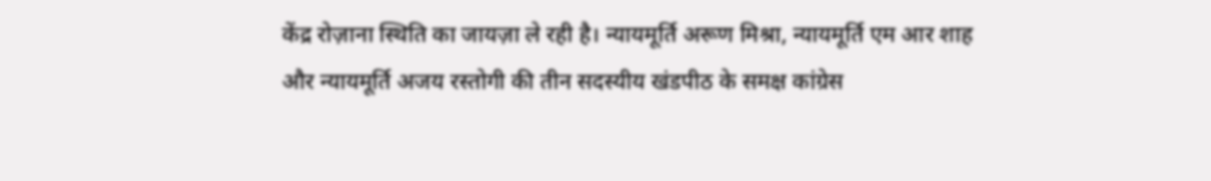केंद्र रोज़ाना स्थिति का जायज़ा ले रही है। न्यायमूर्ति अरूण मिश्रा, न्यायमूर्ति एम आर शाह और न्यायमूर्ति अजय रस्तोगी की तीन सदस्यीय खंडपीठ के समक्ष कांग्रेस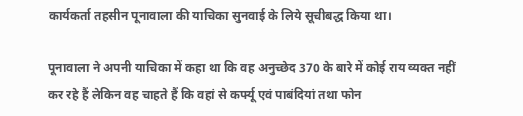कार्यकर्ता तहसीन पूनावाला की याचिका सुनवाई के लिये सूचीबद्ध किया था।

पूनावाला ने अपनी याचिका में कहा था कि वह अनुच्छेद 370 के बारे में कोई राय व्यक्त नहीं कर रहे हैं लेकिन वह चाहते हैं कि वहां से कर्फ्यू एवं पाबंदियां तथा फोन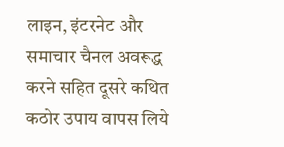लाइन, इंटरनेट और समाचार चैनल अवरूद्ध करने सहित दूसरे कथित कठोर उपाय वापस लिये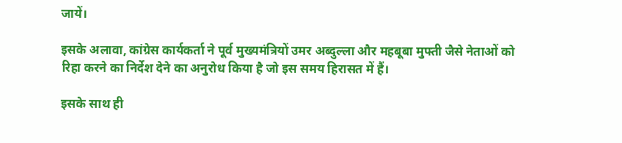जायें।

इसके अलावा, कांग्रेस कार्यकर्ता ने पूर्व मुख्यमंत्रियों उमर अब्दुल्ला और महबूबा मुफ्ती जैसे नेताओं को रिहा करने का निर्देश देने का अनुरोध किया है जो इस समय हिरासत में हैं।

इसके साथ ही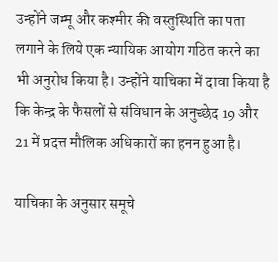उन्होंने जम्मू और कश्मीर की वस्तुस्थिति का पता लगाने के लिये एक न्यायिक आयोग गठित करने का भी अनुरोध किया है। उन्होंने याचिका में दावा किया है कि केन्द्र के फैसलों से संविधान के अनुच्छेद 19 और 21 में प्रदत्त मौलिक अधिकारों का हनन हुआ है।

याचिका के अनुसार समूचे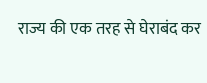राज्य की एक तरह से घेराबंद कर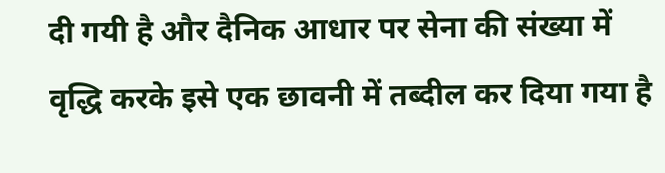दी गयी है और दैनिक आधार पर सेना की संख्या में वृद्धि करके इसे एक छावनी में तब्दील कर दिया गया है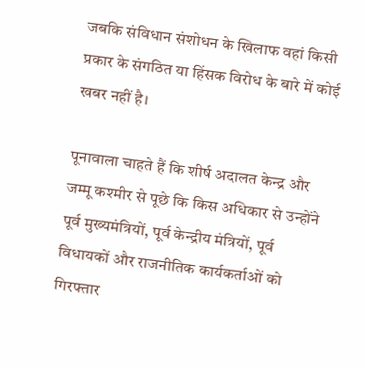जबकि संविधान संशोधन के खिलाफ वहां किसी प्रकार के संगठित या हिंसक विरोध के बारे में कोई खबर नहीं है।

पूनावाला चाहते हैं कि शीर्ष अदालत केन्द्र और जम्मू कश्मीर से पूछे कि किस अधिकार से उन्होंने पूर्व मुख्यमंत्रियों, पूर्व केन्द्रीय मंत्रियों, पूर्व विधायकों और राजनीतिक कार्यकर्ताओं को गिरफ्तार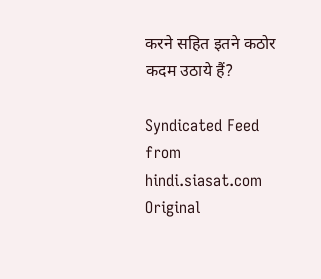करने सहित इतने कठोर कदम उठाये हैं?

Syndicated Feed from hindi.siasat.com Original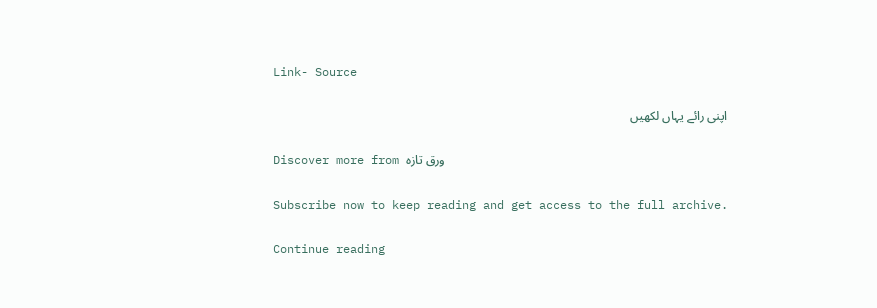Link- Source

اپنی رائے یہاں لکھیں

Discover more from ورق تازہ

Subscribe now to keep reading and get access to the full archive.

Continue reading